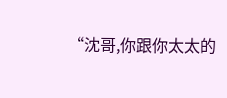“沈哥,你跟你太太的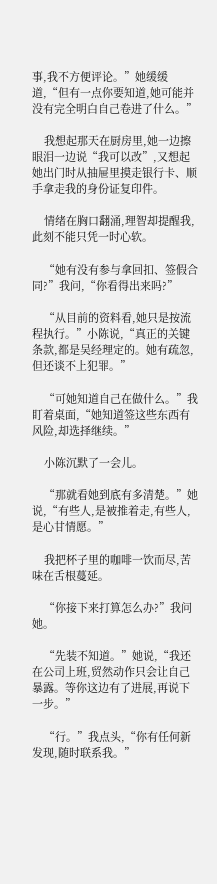事,我不方便评论。”她缓缓道,“但有一点你要知道,她可能并没有完全明白自己卷进了什么。”

    我想起那天在厨房里,她一边擦眼泪一边说“我可以改”,又想起她出门时从抽屉里摸走银行卡、顺手拿走我的身份证复印件。

    情绪在胸口翻涌,理智却提醒我,此刻不能只凭一时心软。

    “她有没有参与拿回扣、签假合同?”我问,“你看得出来吗?”

    “从目前的资料看,她只是按流程执行。”小陈说,“真正的关键条款,都是吴经理定的。她有疏忽,但还谈不上犯罪。”

    “可她知道自己在做什么。”我盯着桌面,“她知道签这些东西有风险,却选择继续。”

    小陈沉默了一会儿。

    “那就看她到底有多清楚。”她说,“有些人,是被推着走,有些人,是心甘情愿。”

    我把杯子里的咖啡一饮而尽,苦味在舌根蔓延。

    “你接下来打算怎么办?”我问她。

    “先装不知道。”她说,“我还在公司上班,贸然动作只会让自己暴露。等你这边有了进展,再说下一步。”

    “行。”我点头,“你有任何新发现,随时联系我。”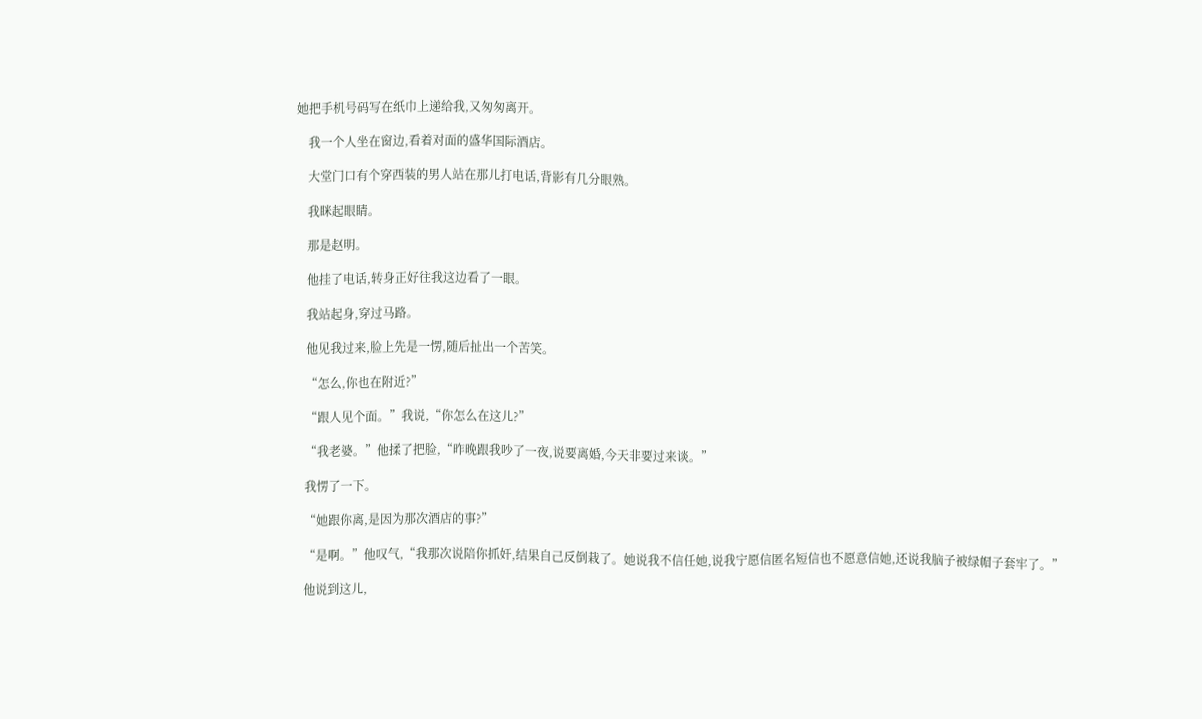她把手机号码写在纸巾上递给我,又匆匆离开。

    我一个人坐在窗边,看着对面的盛华国际酒店。

    大堂门口有个穿西装的男人站在那儿打电话,背影有几分眼熟。

    我眯起眼睛。

    那是赵明。

    他挂了电话,转身正好往我这边看了一眼。

    我站起身,穿过马路。

    他见我过来,脸上先是一愣,随后扯出一个苦笑。

    “怎么,你也在附近?”

    “跟人见个面。”我说,“你怎么在这儿?”

    “我老婆。”他揉了把脸,“昨晚跟我吵了一夜,说要离婚,今天非要过来谈。”

    我愣了一下。

    “她跟你离,是因为那次酒店的事?”

    “是啊。”他叹气,“我那次说陪你抓奸,结果自己反倒栽了。她说我不信任她,说我宁愿信匿名短信也不愿意信她,还说我脑子被绿帽子套牢了。”

    他说到这儿,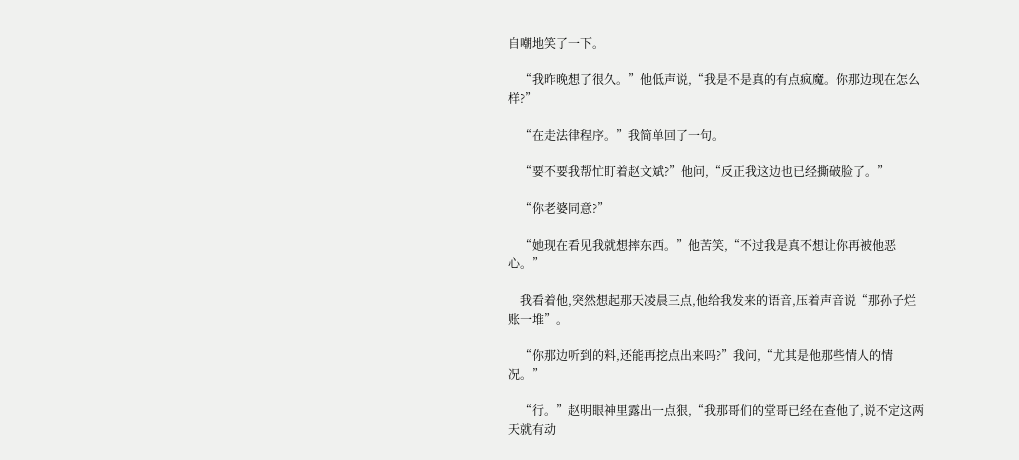自嘲地笑了一下。

    “我昨晚想了很久。”他低声说,“我是不是真的有点疯魔。你那边现在怎么样?”

    “在走法律程序。”我简单回了一句。

    “要不要我帮忙盯着赵文斌?”他问,“反正我这边也已经撕破脸了。”

    “你老婆同意?”

    “她现在看见我就想摔东西。”他苦笑,“不过我是真不想让你再被他恶心。”

    我看着他,突然想起那天凌晨三点,他给我发来的语音,压着声音说“那孙子烂账一堆”。

    “你那边听到的料,还能再挖点出来吗?”我问,“尤其是他那些情人的情况。”

    “行。”赵明眼神里露出一点狠,“我那哥们的堂哥已经在查他了,说不定这两天就有动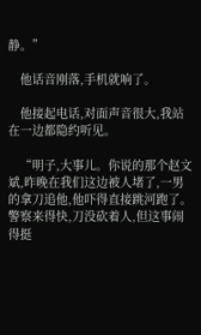静。”

    他话音刚落,手机就响了。

    他接起电话,对面声音很大,我站在一边都隐约听见。

    “明子,大事儿。你说的那个赵文斌,昨晚在我们这边被人堵了,一男的拿刀追他,他吓得直接跳河跑了。警察来得快,刀没砍着人,但这事闹得挺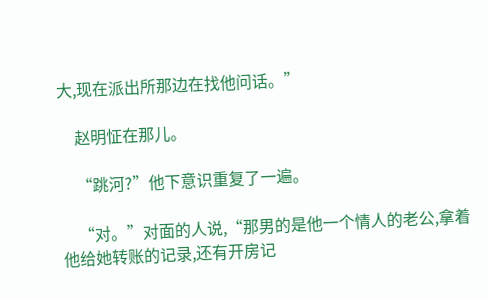大,现在派出所那边在找他问话。”

    赵明怔在那儿。

    “跳河?”他下意识重复了一遍。

    “对。”对面的人说,“那男的是他一个情人的老公,拿着他给她转账的记录,还有开房记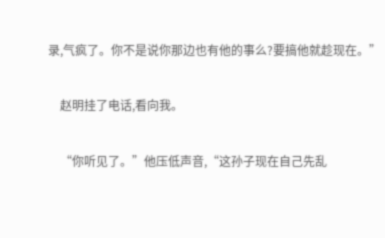录,气疯了。你不是说你那边也有他的事么?要搞他就趁现在。”

    赵明挂了电话,看向我。

    “你听见了。”他压低声音,“这孙子现在自己先乱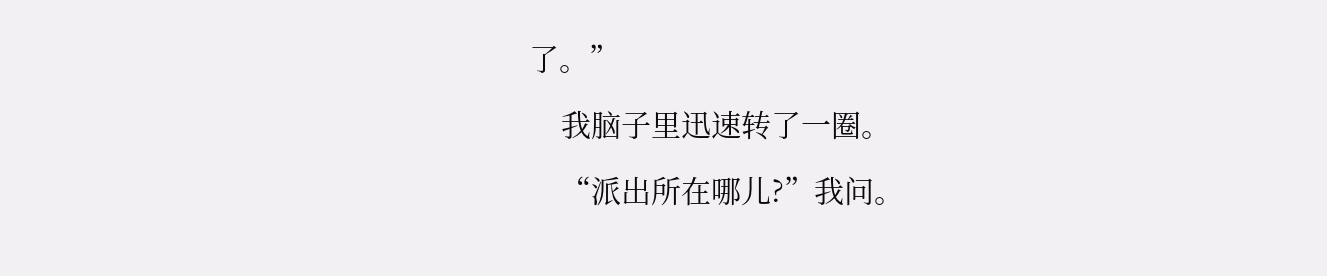了。”

    我脑子里迅速转了一圈。

    “派出所在哪儿?”我问。